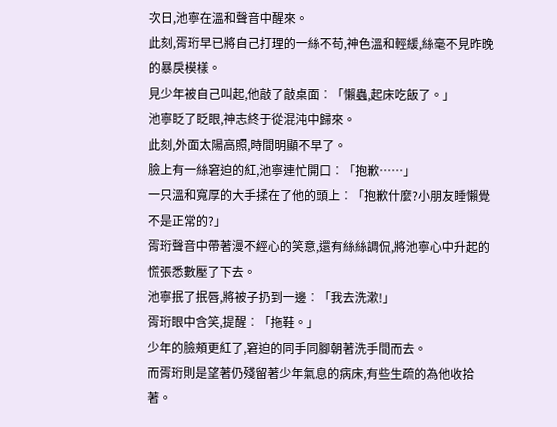次日,池寧在溫和聲音中醒來。
此刻,胥珩早已將自己打理的一絲不苟,神色溫和輕緩,絲毫不見昨晚的暴戾模樣。
見少年被自己叫起,他敲了敲桌面︰「懶蟲,起床吃飯了。」
池寧眨了眨眼,神志終于從混沌中歸來。
此刻,外面太陽高照,時間明顯不早了。
臉上有一絲窘迫的紅,池寧連忙開口︰「抱歉……」
一只溫和寬厚的大手揉在了他的頭上︰「抱歉什麼?小朋友睡懶覺不是正常的?」
胥珩聲音中帶著漫不經心的笑意,還有絲絲調侃,將池寧心中升起的慌張悉數壓了下去。
池寧抿了抿唇,將被子扔到一邊︰「我去洗漱!」
胥珩眼中含笑,提醒︰「拖鞋。」
少年的臉頰更紅了,窘迫的同手同腳朝著洗手間而去。
而胥珩則是望著仍殘留著少年氣息的病床,有些生疏的為他收拾著。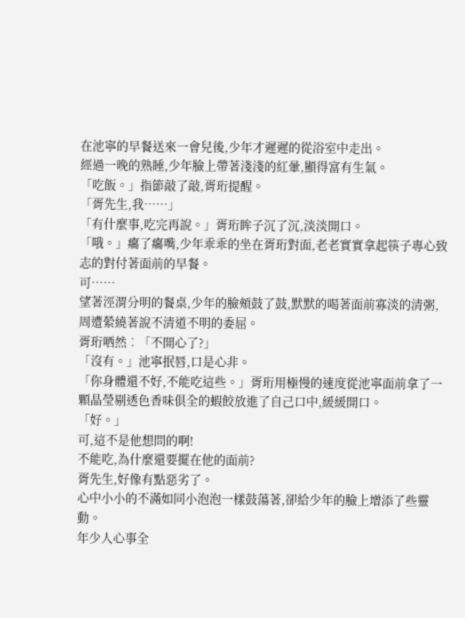在池寧的早餐送來一會兒後,少年才遲遲的從浴室中走出。
經過一晚的熟睡,少年臉上帶著淺淺的紅暈,顯得富有生氣。
「吃飯。」指節敲了敲,胥珩提醒。
「胥先生,我……」
「有什麼事,吃完再說。」胥珩眸子沉了沉,淡淡開口。
「哦。」癟了癟嘴,少年乖乖的坐在胥珩對面,老老實實拿起筷子專心致志的對付著面前的早餐。
可……
望著涇渭分明的餐桌,少年的臉頰鼓了鼓,默默的喝著面前寡淡的清粥,周遭縈繞著說不清道不明的委屈。
胥珩哂然︰「不開心了?」
「沒有。」池寧抿唇,口是心非。
「你身體還不好,不能吃這些。」胥珩用極慢的速度從池寧面前拿了一顆晶瑩剔透色香味俱全的蝦餃放進了自己口中,緩緩開口。
「好。」
可,這不是他想問的啊!
不能吃,為什麼還要擺在他的面前?
胥先生,好像有點惡劣了。
心中小小的不滿如同小泡泡一樣鼓蕩著,卻給少年的臉上增添了些靈動。
年少人心事全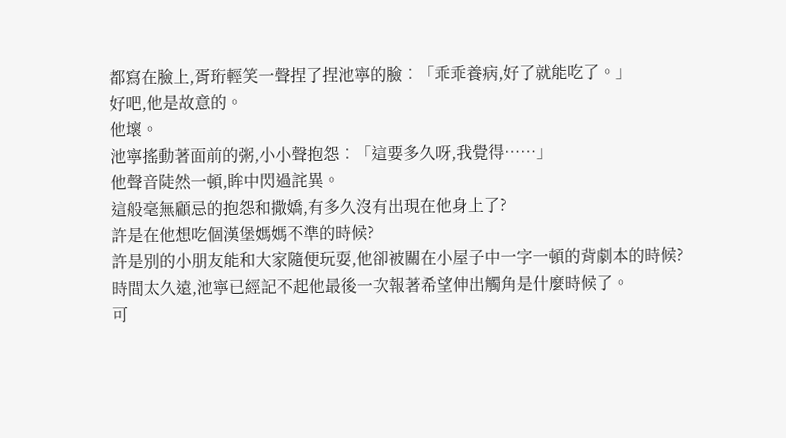都寫在臉上,胥珩輕笑一聲捏了捏池寧的臉︰「乖乖養病,好了就能吃了。」
好吧,他是故意的。
他壞。
池寧搖動著面前的粥,小小聲抱怨︰「這要多久呀,我覺得……」
他聲音陡然一頓,眸中閃過詫異。
這般毫無顧忌的抱怨和撒嬌,有多久沒有出現在他身上了?
許是在他想吃個漢堡媽媽不準的時候?
許是別的小朋友能和大家隨便玩耍,他卻被關在小屋子中一字一頓的背劇本的時候?
時間太久遠,池寧已經記不起他最後一次報著希望伸出觸角是什麼時候了。
可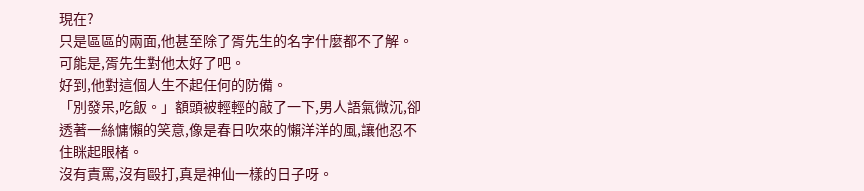現在?
只是區區的兩面,他甚至除了胥先生的名字什麼都不了解。
可能是,胥先生對他太好了吧。
好到,他對這個人生不起任何的防備。
「別發呆,吃飯。」額頭被輕輕的敲了一下,男人語氣微沉,卻透著一絲慵懶的笑意,像是春日吹來的懶洋洋的風,讓他忍不住眯起眼楮。
沒有責罵,沒有毆打,真是神仙一樣的日子呀。